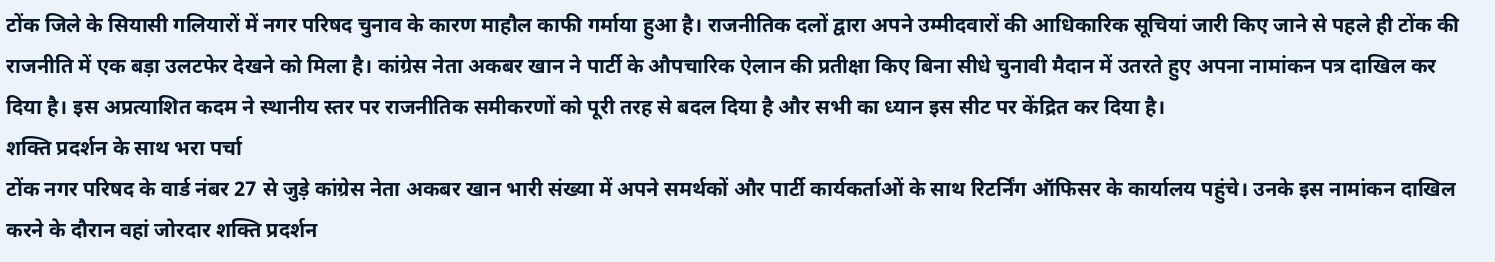टोंक जिले के सियासी गलियारों में नगर परिषद चुनाव के कारण माहौल काफी गर्माया हुआ है। राजनीतिक दलों द्वारा अपने उम्मीदवारों की आधिकारिक सूचियां जारी किए जाने से पहले ही टोंक की राजनीति में एक बड़ा उलटफेर देखने को मिला है। कांग्रेस नेता अकबर खान ने पार्टी के औपचारिक ऐलान की प्रतीक्षा किए बिना सीधे चुनावी मैदान में उतरते हुए अपना नामांकन पत्र दाखिल कर दिया है। इस अप्रत्याशित कदम ने स्थानीय स्तर पर राजनीतिक समीकरणों को पूरी तरह से बदल दिया है और सभी का ध्यान इस सीट पर केंद्रित कर दिया है।
शक्ति प्रदर्शन के साथ भरा पर्चा
टोंक नगर परिषद के वार्ड नंबर 27 से जुड़े कांग्रेस नेता अकबर खान भारी संख्या में अपने समर्थकों और पार्टी कार्यकर्ताओं के साथ रिटर्निंग ऑफिसर के कार्यालय पहुंचे। उनके इस नामांकन दाखिल करने के दौरान वहां जोरदार शक्ति प्रदर्शन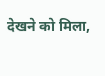देखने को मिला,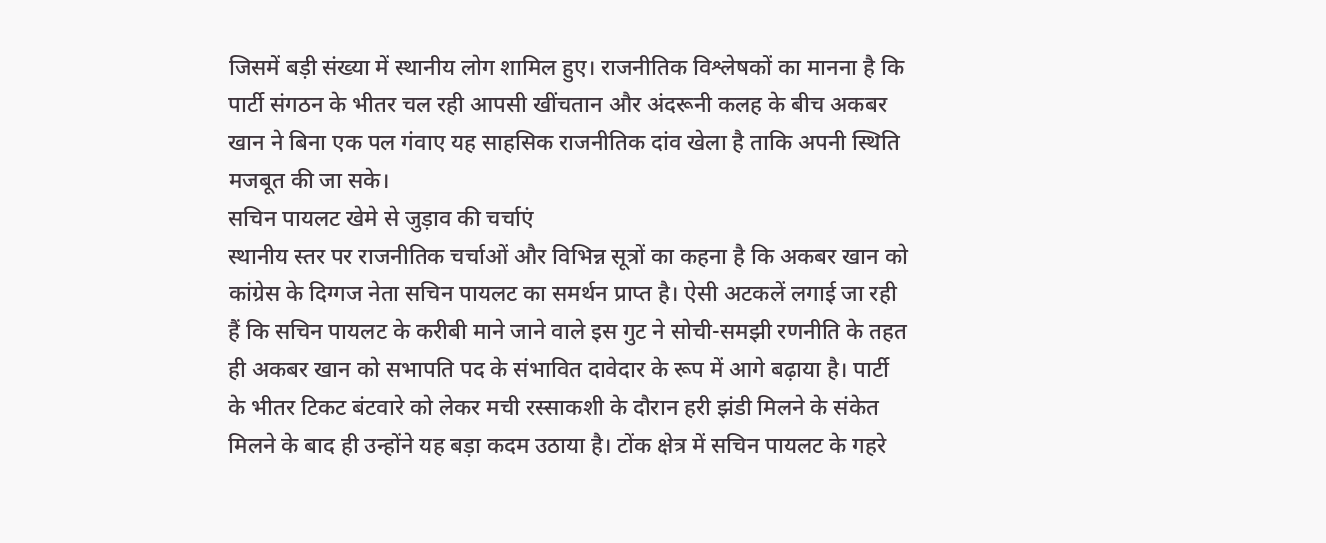जिसमें बड़ी संख्या में स्थानीय लोग शामिल हुए। राजनीतिक विश्लेषकों का मानना है कि पार्टी संगठन के भीतर चल रही आपसी खींचतान और अंदरूनी कलह के बीच अकबर खान ने बिना एक पल गंवाए यह साहसिक राजनीतिक दांव खेला है ताकि अपनी स्थिति मजबूत की जा सके।
सचिन पायलट खेमे से जुड़ाव की चर्चाएं
स्थानीय स्तर पर राजनीतिक चर्चाओं और विभिन्न सूत्रों का कहना है कि अकबर खान को कांग्रेस के दिग्गज नेता सचिन पायलट का समर्थन प्राप्त है। ऐसी अटकलें लगाई जा रही हैं कि सचिन पायलट के करीबी माने जाने वाले इस गुट ने सोची-समझी रणनीति के तहत ही अकबर खान को सभापति पद के संभावित दावेदार के रूप में आगे बढ़ाया है। पार्टी के भीतर टिकट बंटवारे को लेकर मची रस्साकशी के दौरान हरी झंडी मिलने के संकेत मिलने के बाद ही उन्होंने यह बड़ा कदम उठाया है। टोंक क्षेत्र में सचिन पायलट के गहरे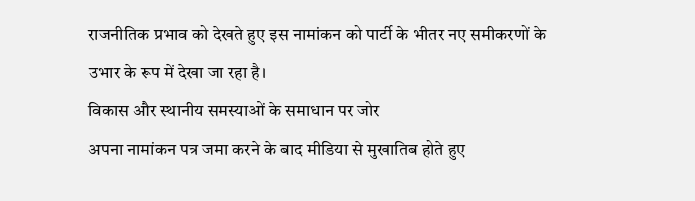राजनीतिक प्रभाव को देखते हुए इस नामांकन को पार्टी के भीतर नए समीकरणों के उभार के रूप में देखा जा रहा है।
विकास और स्थानीय समस्याओं के समाधान पर जोर
अपना नामांकन पत्र जमा करने के बाद मीडिया से मुखातिब होते हुए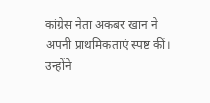कांग्रेस नेता अकबर खान ने अपनी प्राथमिकताएं स्पष्ट कीं। उन्होंने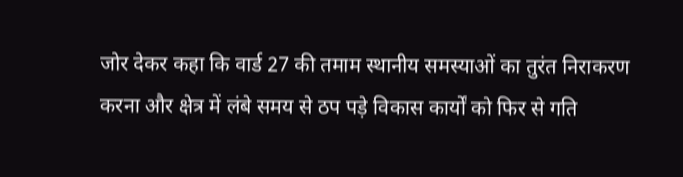जोर देकर कहा कि वार्ड 27 की तमाम स्थानीय समस्याओं का तुरंत निराकरण करना और क्षेत्र में लंबे समय से ठप पड़े विकास कार्यों को फिर से गति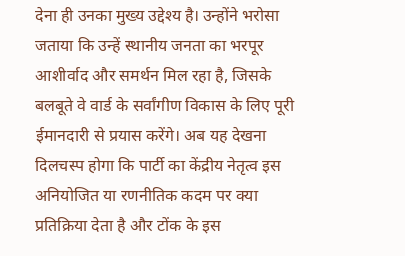देना ही उनका मुख्य उद्देश्य है। उन्होंने भरोसा जताया कि उन्हें स्थानीय जनता का भरपूर आशीर्वाद और समर्थन मिल रहा है, जिसके बलबूते वे वार्ड के सर्वांगीण विकास के लिए पूरी ईमानदारी से प्रयास करेंगे। अब यह देखना दिलचस्प होगा कि पार्टी का केंद्रीय नेतृत्व इस अनियोजित या रणनीतिक कदम पर क्या प्रतिक्रिया देता है और टोंक के इस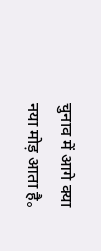चुनाव में आगे क्या नया मोड़ आता है。